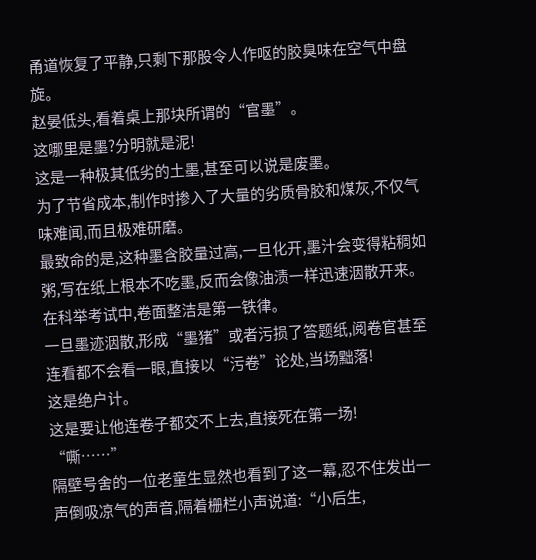甬道恢复了平静,只剩下那股令人作呕的胶臭味在空气中盘旋。
赵晏低头,看着桌上那块所谓的“官墨”。
这哪里是墨?分明就是泥!
这是一种极其低劣的土墨,甚至可以说是废墨。
为了节省成本,制作时掺入了大量的劣质骨胶和煤灰,不仅气味难闻,而且极难研磨。
最致命的是,这种墨含胶量过高,一旦化开,墨汁会变得粘稠如粥,写在纸上根本不吃墨,反而会像油渍一样迅速洇散开来。
在科举考试中,卷面整洁是第一铁律。
一旦墨迹洇散,形成“墨猪”或者污损了答题纸,阅卷官甚至连看都不会看一眼,直接以“污卷”论处,当场黜落!
这是绝户计。
这是要让他连卷子都交不上去,直接死在第一场!
“嘶……”
隔壁号舍的一位老童生显然也看到了这一幕,忍不住发出一声倒吸凉气的声音,隔着栅栏小声说道:“小后生,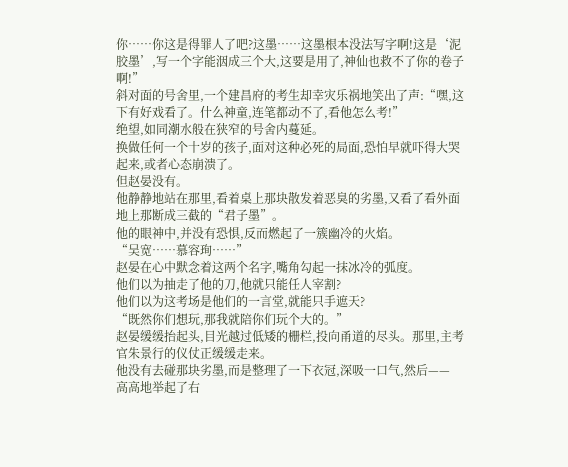你……你这是得罪人了吧?这墨……这墨根本没法写字啊!这是‘泥胶墨’,写一个字能洇成三个大,这要是用了,神仙也救不了你的卷子啊!”
斜对面的号舍里,一个建昌府的考生却幸灾乐祸地笑出了声:“嘿,这下有好戏看了。什么神童,连笔都动不了,看他怎么考!”
绝望,如同潮水般在狭窄的号舍内蔓延。
换做任何一个十岁的孩子,面对这种必死的局面,恐怕早就吓得大哭起来,或者心态崩溃了。
但赵晏没有。
他静静地站在那里,看着桌上那块散发着恶臭的劣墨,又看了看外面地上那断成三截的“君子墨”。
他的眼神中,并没有恐惧,反而燃起了一簇幽冷的火焰。
“吴宽……慕容珣……”
赵晏在心中默念着这两个名字,嘴角勾起一抹冰冷的弧度。
他们以为抽走了他的刀,他就只能任人宰割?
他们以为这考场是他们的一言堂,就能只手遮天?
“既然你们想玩,那我就陪你们玩个大的。”
赵晏缓缓抬起头,目光越过低矮的栅栏,投向甬道的尽头。那里,主考官朱景行的仪仗正缓缓走来。
他没有去碰那块劣墨,而是整理了一下衣冠,深吸一口气,然后——
高高地举起了右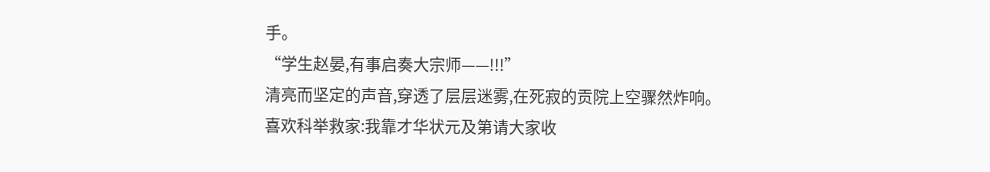手。
“学生赵晏,有事启奏大宗师——!!!”
清亮而坚定的声音,穿透了层层迷雾,在死寂的贡院上空骤然炸响。
喜欢科举救家:我靠才华状元及第请大家收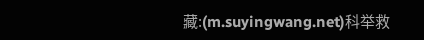藏:(m.suyingwang.net)科举救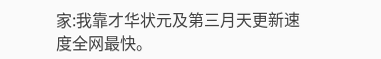家:我靠才华状元及第三月天更新速度全网最快。